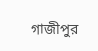গাজীপুর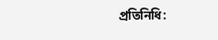প্রতিনিধি: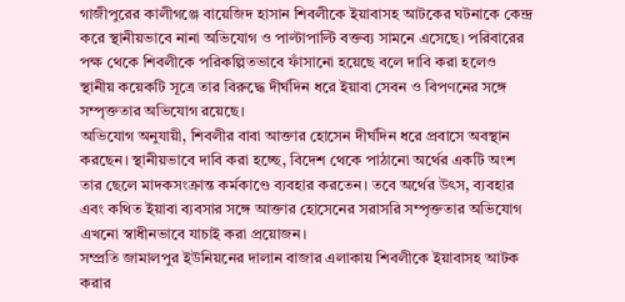গাজীপুরের কালীগঞ্জে বায়েজিদ হাসান শিবলীকে ইয়াবাসহ আটকের ঘটনাকে কেন্দ্র করে স্থানীয়ভাবে নানা অভিযোগ ও পাল্টাপাল্টি বক্তব্য সামনে এসেছে। পরিবারের পক্ষ থেকে শিবলীকে পরিকল্পিতভাবে ফাঁসানো হয়েছে বলে দাবি করা হলেও স্থানীয় কয়েকটি সূত্রে তার বিরুদ্ধে দীর্ঘদিন ধরে ইয়াবা সেবন ও বিপণনের সঙ্গে সম্পৃক্ততার অভিযোগ রয়েছে।
অভিযোগ অনুযায়ী, শিবলীর বাবা আক্তার হোসেন দীর্ঘদিন ধরে প্রবাসে অবস্থান করছেন। স্থানীয়ভাবে দাবি করা হচ্ছে, বিদেশ থেকে পাঠানো অর্থের একটি অংশ তার ছেলে মাদকসংক্রান্ত কর্মকাণ্ডে ব্যবহার করতেন। তবে অর্থের উৎস, ব্যবহার এবং কথিত ইয়াবা ব্যবসার সঙ্গে আক্তার হোসেনের সরাসরি সম্পৃক্ততার অভিযোগ এখনো স্বাধীনভাবে যাচাই করা প্রয়োজন।
সম্প্রতি জামালপুর ইউনিয়নের দালান বাজার এলাকায় শিবলীকে ইয়াবাসহ আটক করার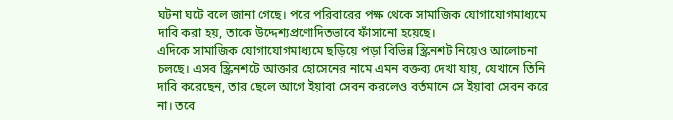ঘটনা ঘটে বলে জানা গেছে। পরে পরিবারের পক্ষ থেকে সামাজিক যোগাযোগমাধ্যমে দাবি করা হয়, তাকে উদ্দেশ্যপ্রণোদিতভাবে ফাঁসানো হয়েছে।
এদিকে সামাজিক যোগাযোগমাধ্যমে ছড়িয়ে পড়া বিভিন্ন স্ক্রিনশট নিয়েও আলোচনা চলছে। এসব স্ক্রিনশটে আক্তার হোসেনের নামে এমন বক্তব্য দেখা যায়, যেখানে তিনি দাবি করেছেন, তার ছেলে আগে ইয়াবা সেবন করলেও বর্তমানে সে ইয়াবা সেবন করে না। তবে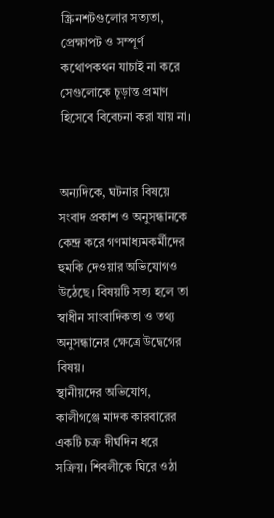স্ক্রিনশটগুলোর সত্যতা, প্রেক্ষাপট ও সম্পূর্ণ কথোপকথন যাচাই না করে সেগুলোকে চূড়ান্ত প্রমাণ হিসেবে বিবেচনা করা যায় না।


অন্যদিকে, ঘটনার বিষয়ে সংবাদ প্রকাশ ও অনুসন্ধানকে কেন্দ্র করে গণমাধ্যমকর্মীদের হুমকি দেওয়ার অভিযোগও উঠেছে। বিষয়টি সত্য হলে তা স্বাধীন সাংবাদিকতা ও তথ্য অনুসন্ধানের ক্ষেত্রে উদ্বেগের বিষয়।
স্থানীয়দের অভিযোগ, কালীগঞ্জে মাদক কারবারের একটি চক্র দীর্ঘদিন ধরে সক্রিয়। শিবলীকে ঘিরে ওঠা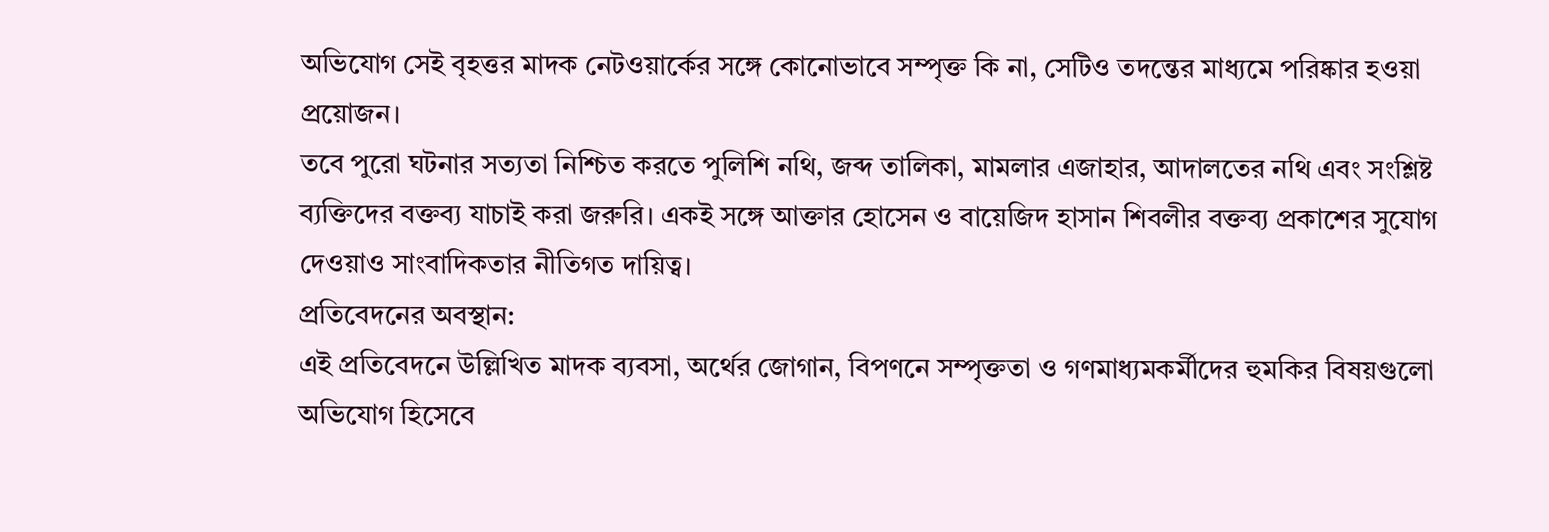অভিযোগ সেই বৃহত্তর মাদক নেটওয়ার্কের সঙ্গে কোনোভাবে সম্পৃক্ত কি না, সেটিও তদন্তের মাধ্যমে পরিষ্কার হওয়া প্রয়োজন।
তবে পুরো ঘটনার সত্যতা নিশ্চিত করতে পুলিশি নথি, জব্দ তালিকা, মামলার এজাহার, আদালতের নথি এবং সংশ্লিষ্ট ব্যক্তিদের বক্তব্য যাচাই করা জরুরি। একই সঙ্গে আক্তার হোসেন ও বায়েজিদ হাসান শিবলীর বক্তব্য প্রকাশের সুযোগ দেওয়াও সাংবাদিকতার নীতিগত দায়িত্ব।
প্রতিবেদনের অবস্থান:
এই প্রতিবেদনে উল্লিখিত মাদক ব্যবসা, অর্থের জোগান, বিপণনে সম্পৃক্ততা ও গণমাধ্যমকর্মীদের হুমকির বিষয়গুলো অভিযোগ হিসেবে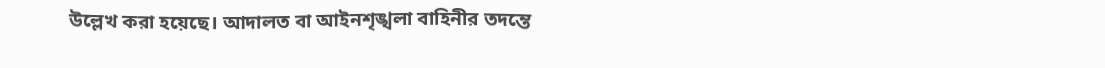উল্লেখ করা হয়েছে। আদালত বা আইনশৃঙ্খলা বাহিনীর তদন্তে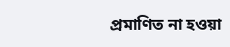প্রমাণিত না হওয়া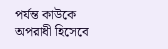পর্যন্ত কাউকে অপরাধী হিসেবে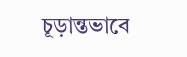চূড়ান্তভাবে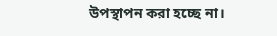উপস্থাপন করা হচ্ছে না।